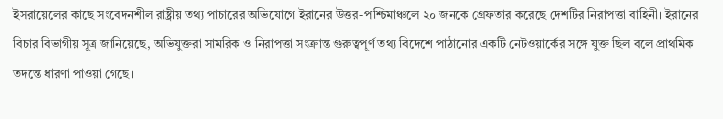ইসরায়েলের কাছে সংবেদনশীল রাষ্ট্রীয় তথ্য পাচারের অভিযোগে ইরানের উত্তর-পশ্চিমাঞ্চলে ২০ জনকে গ্রেফতার করেছে দেশটির নিরাপত্তা বাহিনী। ইরানের বিচার বিভাগীয় সূত্র জানিয়েছে, অভিযুক্তরা সামরিক ও নিরাপত্তা সংক্রান্ত গুরুত্বপূর্ণ তথ্য বিদেশে পাঠানোর একটি নেটওয়ার্কের সঙ্গে যুক্ত ছিল বলে প্রাথমিক তদন্তে ধারণা পাওয়া গেছে।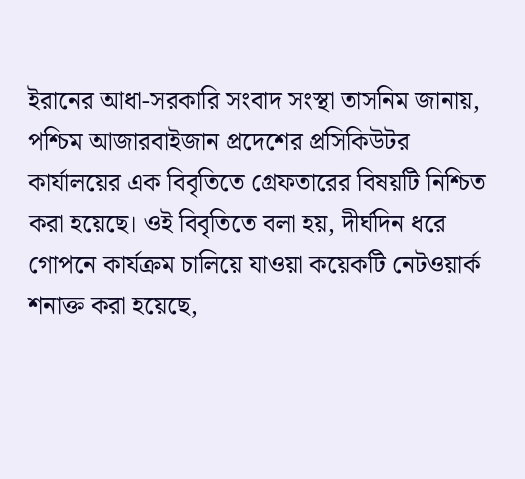ইরানের আধা-সরকারি সংবাদ সংস্থা তাসনিম জানায়, পশ্চিম আজারবাইজান প্রদেশের প্রসিকিউটর কার্যালয়ের এক বিবৃতিতে গ্রেফতারের বিষয়টি নিশ্চিত করা হয়েছে। ওই বিবৃতিতে বলা হয়, দীর্ঘদিন ধরে গোপনে কার্যক্রম চালিয়ে যাওয়া কয়েকটি নেটওয়ার্ক শনাক্ত করা হয়েছে,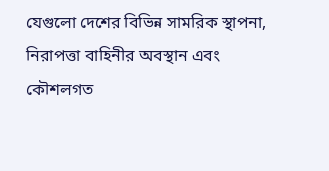যেগুলো দেশের বিভিন্ন সামরিক স্থাপনা, নিরাপত্তা বাহিনীর অবস্থান এবং কৌশলগত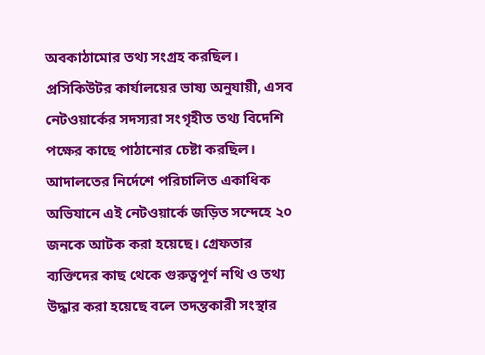অবকাঠামোর তথ্য সংগ্রহ করছিল।
প্রসিকিউটর কার্যালয়ের ভাষ্য অনুযায়ী, এসব নেটওয়ার্কের সদস্যরা সংগৃহীত তথ্য বিদেশি পক্ষের কাছে পাঠানোর চেষ্টা করছিল। আদালতের নির্দেশে পরিচালিত একাধিক অভিযানে এই নেটওয়ার্কে জড়িত সন্দেহে ২০ জনকে আটক করা হয়েছে। গ্রেফতার ব্যক্তিদের কাছ থেকে গুরুত্বপূর্ণ নথি ও তথ্য উদ্ধার করা হয়েছে বলে তদন্তকারী সংস্থার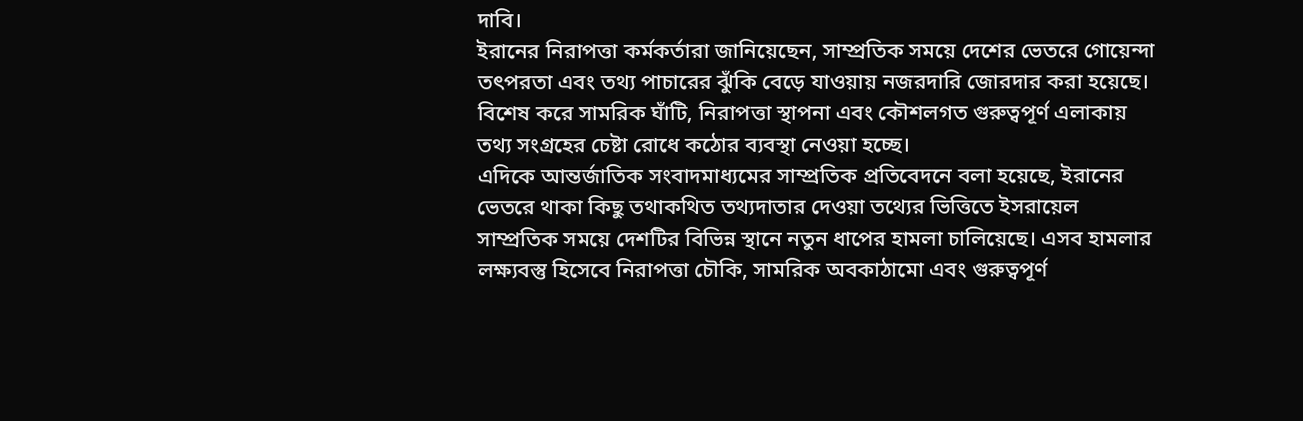দাবি।
ইরানের নিরাপত্তা কর্মকর্তারা জানিয়েছেন, সাম্প্রতিক সময়ে দেশের ভেতরে গোয়েন্দা তৎপরতা এবং তথ্য পাচারের ঝুঁকি বেড়ে যাওয়ায় নজরদারি জোরদার করা হয়েছে। বিশেষ করে সামরিক ঘাঁটি, নিরাপত্তা স্থাপনা এবং কৌশলগত গুরুত্বপূর্ণ এলাকায় তথ্য সংগ্রহের চেষ্টা রোধে কঠোর ব্যবস্থা নেওয়া হচ্ছে।
এদিকে আন্তর্জাতিক সংবাদমাধ্যমের সাম্প্রতিক প্রতিবেদনে বলা হয়েছে, ইরানের ভেতরে থাকা কিছু তথাকথিত তথ্যদাতার দেওয়া তথ্যের ভিত্তিতে ইসরায়েল সাম্প্রতিক সময়ে দেশটির বিভিন্ন স্থানে নতুন ধাপের হামলা চালিয়েছে। এসব হামলার লক্ষ্যবস্তু হিসেবে নিরাপত্তা চৌকি, সামরিক অবকাঠামো এবং গুরুত্বপূর্ণ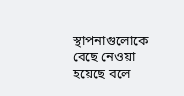স্থাপনাগুলোকে বেছে নেওয়া হয়েছে বলে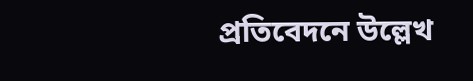প্রতিবেদনে উল্লেখ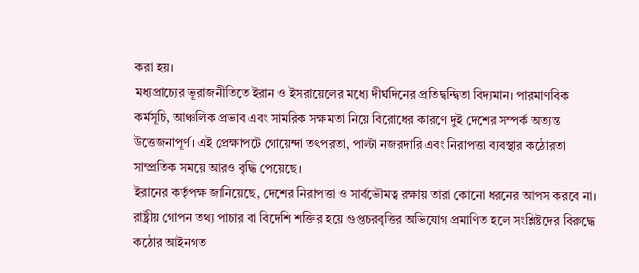করা হয়।
মধ্যপ্রাচ্যের ভূরাজনীতিতে ইরান ও ইসরায়েলের মধ্যে দীর্ঘদিনের প্রতিদ্বন্দ্বিতা বিদ্যমান। পারমাণবিক কর্মসূচি, আঞ্চলিক প্রভাব এবং সামরিক সক্ষমতা নিয়ে বিরোধের কারণে দুই দেশের সম্পর্ক অত্যন্ত উত্তেজনাপূর্ণ। এই প্রেক্ষাপটে গোয়েন্দা তৎপরতা, পাল্টা নজরদারি এবং নিরাপত্তা ব্যবস্থার কঠোরতা সাম্প্রতিক সময়ে আরও বৃদ্ধি পেয়েছে।
ইরানের কর্তৃপক্ষ জানিয়েছে, দেশের নিরাপত্তা ও সার্বভৌমত্ব রক্ষায় তারা কোনো ধরনের আপস করবে না। রাষ্ট্রীয় গোপন তথ্য পাচার বা বিদেশি শক্তির হয়ে গুপ্তচরবৃত্তির অভিযোগ প্রমাণিত হলে সংশ্লিষ্টদের বিরুদ্ধে কঠোর আইনগত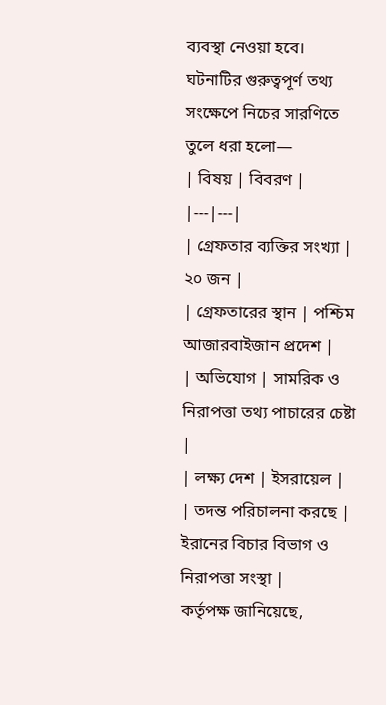ব্যবস্থা নেওয়া হবে।
ঘটনাটির গুরুত্বপূর্ণ তথ্য সংক্ষেপে নিচের সারণিতে তুলে ধরা হলো—
| বিষয় | বিবরণ |
|---|---|
| গ্রেফতার ব্যক্তির সংখ্যা | ২০ জন |
| গ্রেফতারের স্থান | পশ্চিম আজারবাইজান প্রদেশ |
| অভিযোগ | সামরিক ও নিরাপত্তা তথ্য পাচারের চেষ্টা |
| লক্ষ্য দেশ | ইসরায়েল |
| তদন্ত পরিচালনা করছে | ইরানের বিচার বিভাগ ও নিরাপত্তা সংস্থা |
কর্তৃপক্ষ জানিয়েছে,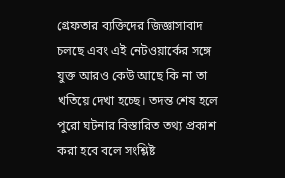গ্রেফতার ব্যক্তিদের জিজ্ঞাসাবাদ চলছে এবং এই নেটওয়ার্কের সঙ্গে যুক্ত আরও কেউ আছে কি না তা খতিয়ে দেখা হচ্ছে। তদন্ত শেষ হলে পুরো ঘটনার বিস্তারিত তথ্য প্রকাশ করা হবে বলে সংশ্লিষ্ট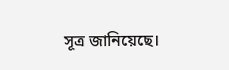সূত্র জানিয়েছে।